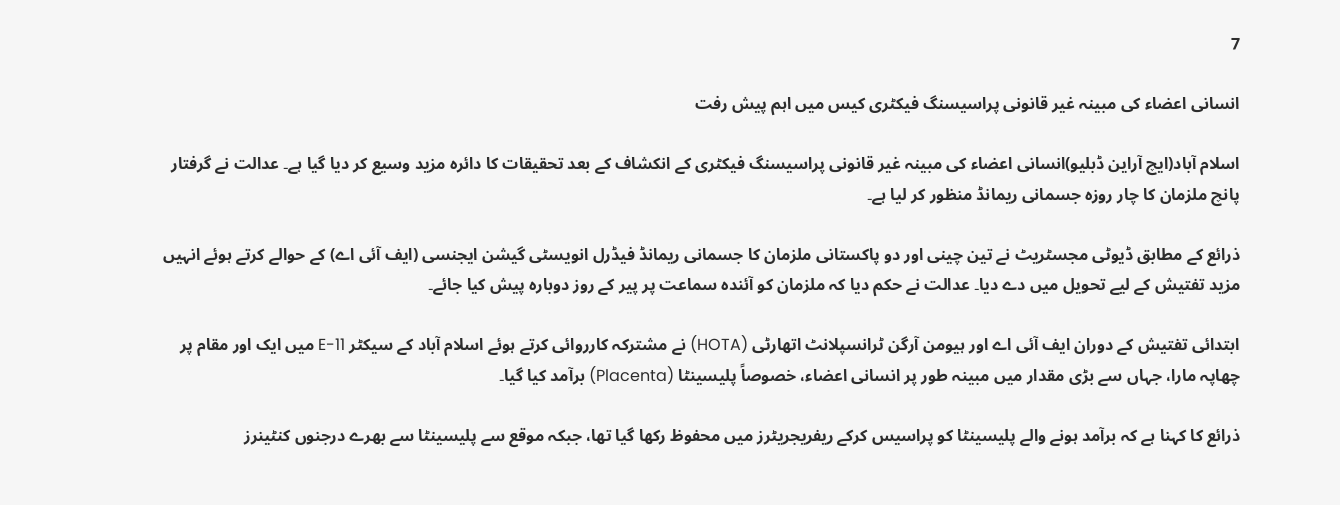7

انسانی اعضاء کی مبینہ غیر قانونی پراسیسنگ فیکٹری کیس میں اہم پیش رفت

اسلام آباد(ایچ آراین ڈبلیو)انسانی اعضاء کی مبینہ غیر قانونی پراسیسنگ فیکٹری کے انکشاف کے بعد تحقیقات کا دائرہ مزید وسیع کر دیا گیا ہے۔ عدالت نے گرفتار پانچ ملزمان کا چار روزہ جسمانی ریمانڈ منظور کر لیا ہے۔

ذرائع کے مطابق ڈیوٹی مجسٹریٹ نے تین چینی اور دو پاکستانی ملزمان کا جسمانی ریمانڈ فیڈرل انویسٹی گیشن ایجنسی (ایف آئی اے) کے حوالے کرتے ہوئے انہیں مزید تفتیش کے لیے تحویل میں دے دیا۔ عدالت نے حکم دیا کہ ملزمان کو آئندہ سماعت پر پیر کے روز دوبارہ پیش کیا جائے۔

ابتدائی تفتیش کے دوران ایف آئی اے اور ہیومن آرگن ٹرانسپلانٹ اتھارٹی (HOTA) نے مشترکہ کارروائی کرتے ہوئے اسلام آباد کے سیکٹر E-11 میں ایک اور مقام پر چھاپہ مارا، جہاں سے بڑی مقدار میں مبینہ طور پر انسانی اعضاء، خصوصاً پلیسینٹا (Placenta) برآمد کیا گیا۔

ذرائع کا کہنا ہے کہ برآمد ہونے والے پلیسینٹا کو پراسیس کرکے ریفریجریٹرز میں محفوظ رکھا گیا تھا، جبکہ موقع سے پلیسینٹا سے بھرے درجنوں کنٹینرز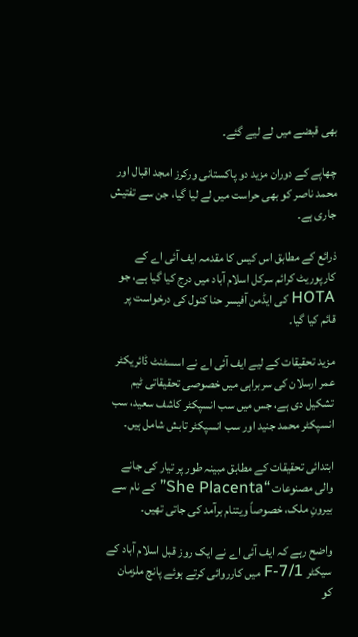بھی قبضے میں لے لیے گئے۔

چھاپے کے دوران مزید دو پاکستانی ورکرز امجد اقبال اور محمد ناصر کو بھی حراست میں لے لیا گیا، جن سے تفتیش جاری ہے۔

ذرائع کے مطابق اس کیس کا مقدمہ ایف آئی اے کے کارپوریٹ کرائم سرکل اسلام آباد میں درج کیا گیا ہے، جو HOTA کی ایڈمن آفیسر حنا کنول کی درخواست پر قائم کیا گیا۔

مزید تحقیقات کے لیے ایف آئی اے نے اسسٹنٹ ڈائریکٹر عمر ارسلان کی سربراہی میں خصوصی تحقیقاتی ٹیم تشکیل دی ہے، جس میں سب انسپکٹر کاشف سعید، سب انسپکٹر محمد جنید اور سب انسپکٹر تابش شامل ہیں۔

ابتدائی تحقیقات کے مطابق مبینہ طور پر تیار کی جانے والی مصنوعات “She Placenta” کے نام سے بیرونِ ملک، خصوصاً ویتنام برآمد کی جاتی تھیں۔

واضح رہے کہ ایف آئی اے نے ایک روز قبل اسلام آباد کے سیکٹر F-7/1 میں کارروائی کرتے ہوئے پانچ ملزمان کو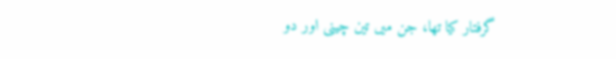گرفتار کیا تھا، جن میں تین چینی اور دو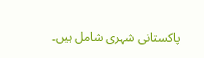پاکستانی شہری شامل ہیں۔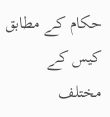حکام کے مطابق کیس کے مختلف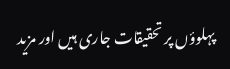پہلوؤں پر تحقیقات جاری ہیں اور مزید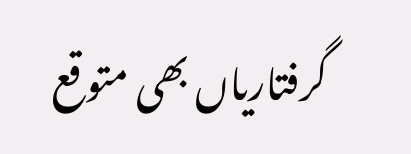گرفتاریاں بھی متوقع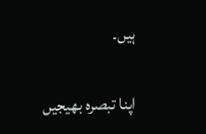ہیں۔

اپنا تبصرہ بھیجیں